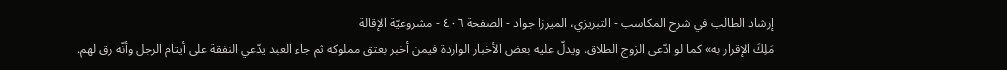إرشاد الطالب في شرح المكاسب - التبريزي، الميرزا جواد - الصفحة ٤٠٦ - مشروعيّة الإقالة
مَلِكَ الإقرار به» كما لو ادّعى الزوج الطلاق. ويدلّ عليه بعض الأخبار الواردة فيمن أخبر بعتق مملوكه ثم جاء العبد يدّعي النفقة على أيتام الرجل وأنّه رق لهم.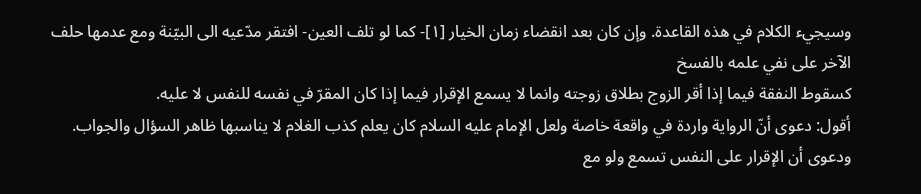وسيجيء الكلام في هذه القاعدة. وإن كان بعد انقضاء زمان الخيار [١]- كما لو تلف العين- افتقر مدّعيه الى البيّنة ومع عدمها حلف الآخر على نفي علمه بالفسخ
كسقوط النفقة فيما إذا أقر الزوج بطلاق زوجته وانما لا يسمع الإقرار فيما إذا كان المقرّ في نفسه للنفس لا عليه.
أقول: دعوى أنّ الرواية واردة في واقعة خاصة ولعل الإمام عليه السلام كان يعلم كذب الغلام لا يناسبها ظاهر السؤال والجواب.
ودعوى أن الإقرار على النفس تسمع ولو مع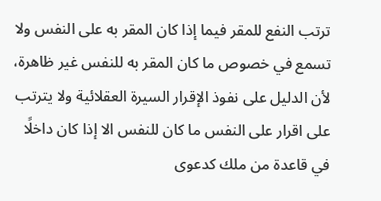ترتب النفع للمقر فيما إذا كان المقر به على النفس ولا تسمع في خصوص ما كان المقر به للنفس غير ظاهرة، لأن الدليل على نفوذ الإقرار السيرة العقلائية ولا يترتب على اقرار على النفس ما كان للنفس الا إذا كان داخلًا في قاعدة من ملك كدعوى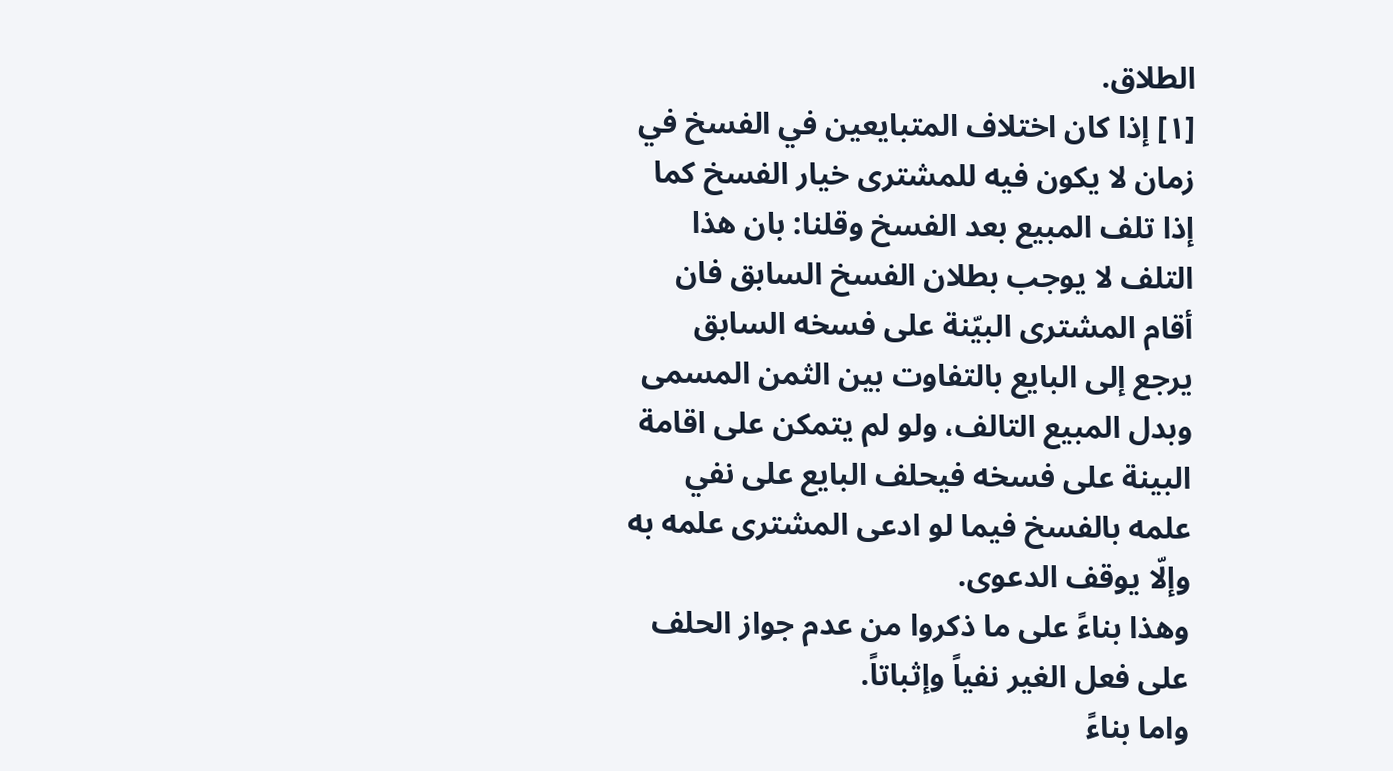الطلاق.
[١] إذا كان اختلاف المتبايعين في الفسخ في زمان لا يكون فيه للمشترى خيار الفسخ كما إذا تلف المبيع بعد الفسخ وقلنا: بان هذا التلف لا يوجب بطلان الفسخ السابق فان أقام المشترى البيّنة على فسخه السابق يرجع إلى البايع بالتفاوت بين الثمن المسمى وبدل المبيع التالف، ولو لم يتمكن على اقامة البينة على فسخه فيحلف البايع على نفي علمه بالفسخ فيما لو ادعى المشترى علمه به وإلّا يوقف الدعوى.
وهذا بناءً على ما ذكروا من عدم جواز الحلف على فعل الغير نفياً وإثباتاً.
واما بناءً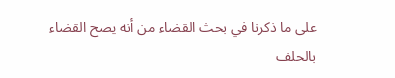على ما ذكرنا في بحث القضاء من أنه يصح القضاء بالحلف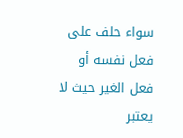سواء حلف على فعل نفسه أو فعل الغير حيث لا يعتبر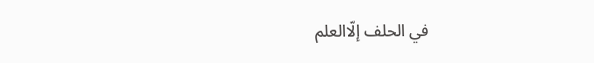في الحلف إلّاالعلم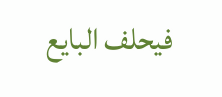فيحلف البايع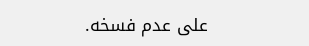على عدم فسخه.